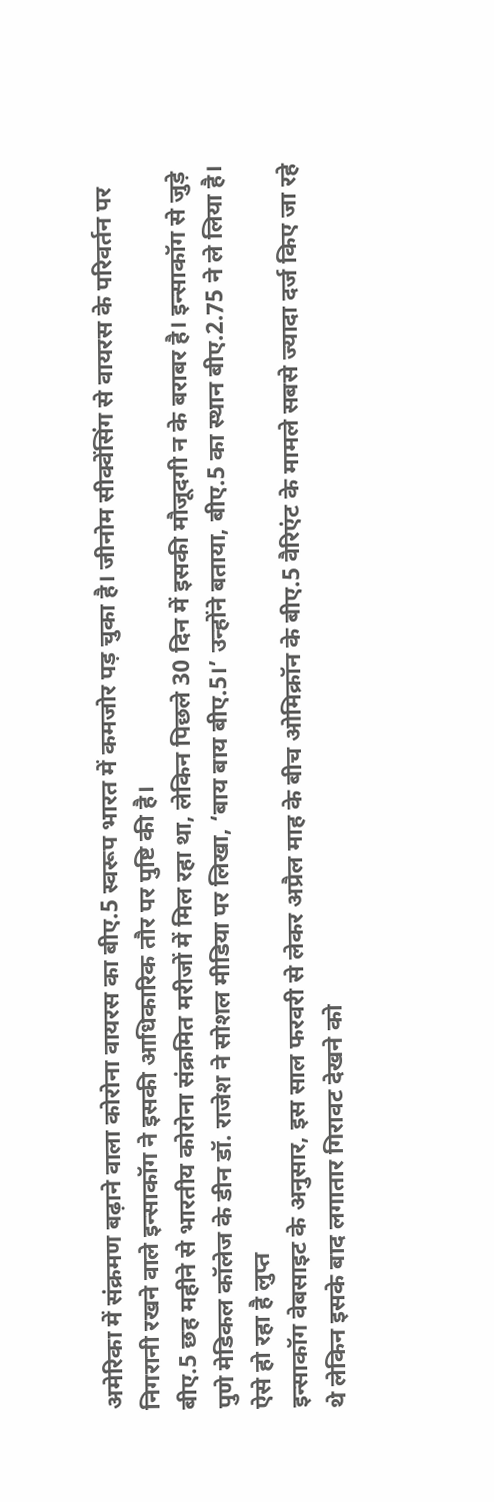अमेरिका में संक्रमण बढ़ाने वाला कोरोना वायरस का बीए.5 स्वरूप भारत में कमजोर पड़ चुका है। जीनोम सीक्वेंसिंग से वायरस के परिवर्तन पर निगरानी रखने वाले इन्साकॉग ने इसकी आधिकारिक तौर पर पुष्टि की है।
बीए.5 छह महीने से भारतीय कोरोना संक्रमित मरीजों में मिल रहा था, लेकिन पिछले 30 दिन में इसकी मौजूदगी न के बराबर है। इन्साकॉग से जुड़े पुणे मेडिकल कॉलेज के डीन डॉ. राजेश ने सोशल मीडिया पर लिखा, ‘बाय बाय बीए.5।’ उन्होंने बताया, बीए.5 का स्थान बीए.2.75 ने ले लिया है।
ऐसे हो रहा है लुप्त
इन्साकॉग वेबसाइट के अनुसार, इस साल फरवरी से लेकर अप्रैल माह के बीच ओमिक्रॉन के बीए.5 वैरिएंट के मामले सबसे ज्यादा दर्ज किए जा रहे थे लेकिन इसके बाद लगातार गिरावट देखने को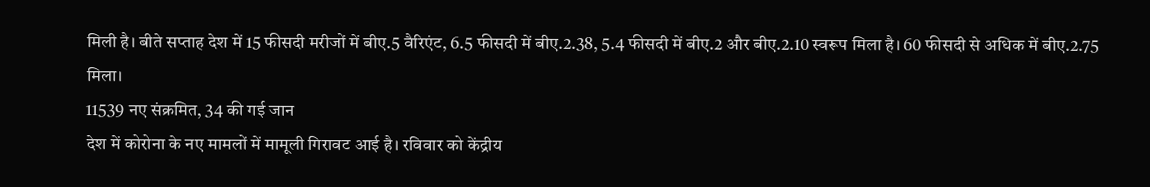मिली है। बीते सप्ताह देश में 15 फीसदी मरीजों में बीए.5 वैरिएंट, 6.5 फीसदी में बीए.2.38, 5.4 फीसदी में बीए.2 और बीए.2.10 स्वरूप मिला है। 60 फीसदी से अधिक में बीए.2.75 मिला।
11539 नए संक्रमित, 34 की गई जान
देश में कोरोना के नए मामलों में मामूली गिरावट आई है। रविवार को केंद्रीय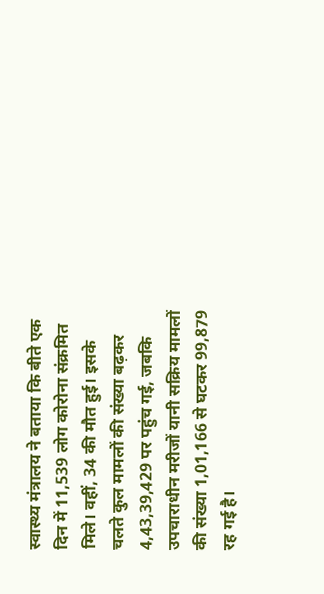स्वास्थ्य मंत्रालय ने बताया कि बीते एक दिन में 11,539 लोग कोरोना संक्रमित मिले। वहीं, 34 की मौत हुई। इसके चलते कुल मामलों की संख्या बढ़कर 4,43,39,429 पर पहुंच गई, जबकि उपचाराधीन मरीजों यानी सक्रिय मामलों की संख्या 1,01,166 से घटकर 99,879 रह गई है।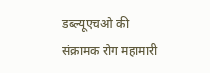डब्ल्यूएचओ की संक्रामक रोग महामारी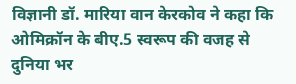विज्ञानी डॉ. मारिया वान केरकोव ने कहा कि ओमिक्रॉन के बीए.5 स्वरूप की वजह से दुनिया भर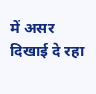में असर दिखाई दे रहा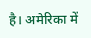है। अमेरिका में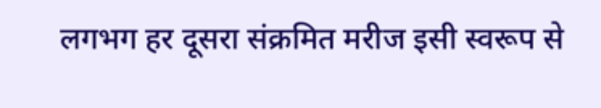लगभग हर दूसरा संक्रमित मरीज इसी स्वरूप से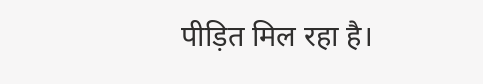पीड़ित मिल रहा है।